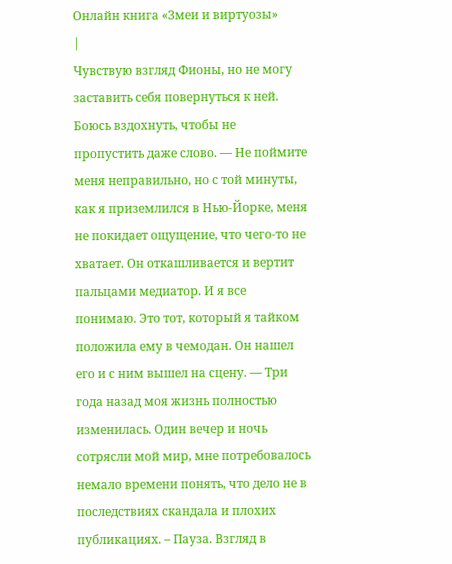Онлайн книга «Змеи и виртуозы»
|
Чувствую взгляд Фионы, но не могу заставить себя повернуться к ней. Боюсь вздохнуть, чтобы не пропустить даже слово. — Не поймите меня неправильно, но с той минуты, как я приземлился в Нью-Йорке, меня не покидает ощущение, что чего-то не хватает. Он откашливается и вертит пальцами медиатор. И я все понимаю. Это тот, который я тайком положила ему в чемодан. Он нашел его и с ним вышел на сцену. — Три года назад моя жизнь полностью изменилась. Один вечер и ночь сотрясли мой мир, мне потребовалось немало времени понять, что дело не в последствиях скандала и плохих публикациях. – Пауза. Взгляд в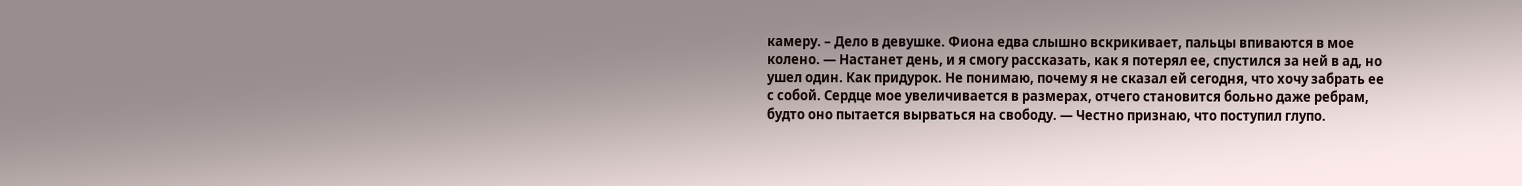камеру. – Дело в девушке. Фиона едва слышно вскрикивает, пальцы впиваются в мое колено. — Настанет день, и я смогу рассказать, как я потерял ее, спустился за ней в ад, но ушел один. Как придурок. Не понимаю, почему я не сказал ей сегодня, что хочу забрать ее с собой. Сердце мое увеличивается в размерах, отчего становится больно даже ребрам, будто оно пытается вырваться на свободу. — Честно признаю, что поступил глупо.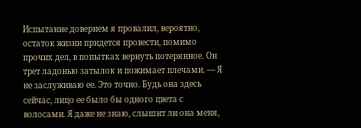Испытание доверием я провалил, вероятно, остаток жизни придется провести, помимо прочих дел, в попытках вернуть потерянное. Он трет ладонью затылок и пожимает плечами. — Я не заслуживаю ее. Это точно. Будь она здесь сейчас, лицо ее было бы одного цвета с волосами. Я даже не знаю, слышит ли она меня,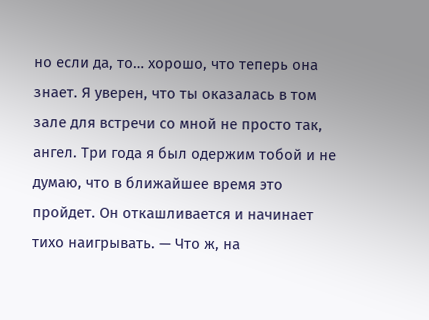но если да, то… хорошо, что теперь она знает. Я уверен, что ты оказалась в том зале для встречи со мной не просто так, ангел. Три года я был одержим тобой и не думаю, что в ближайшее время это пройдет. Он откашливается и начинает тихо наигрывать. — Что ж, на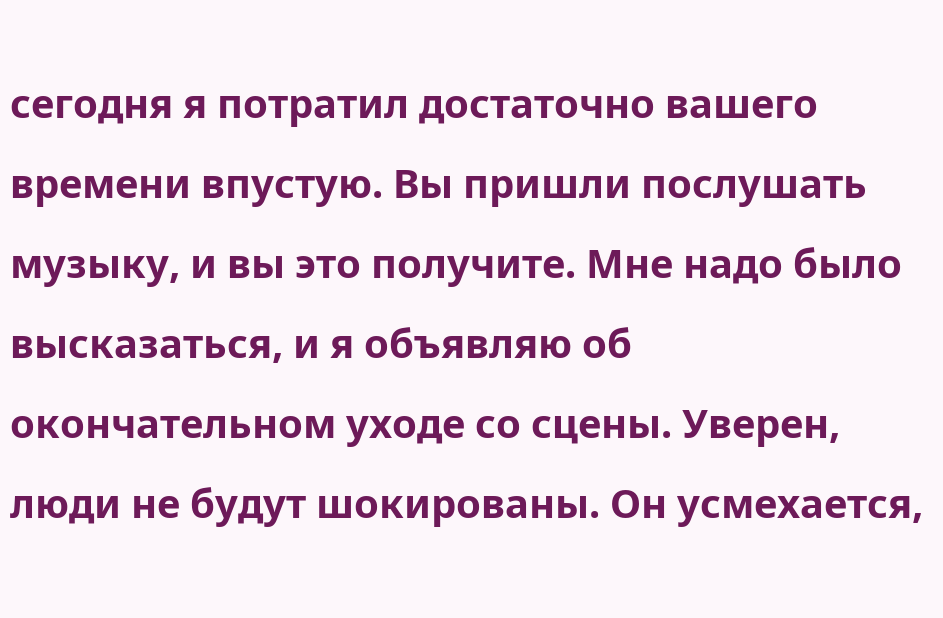сегодня я потратил достаточно вашего времени впустую. Вы пришли послушать музыку, и вы это получите. Мне надо было высказаться, и я объявляю об окончательном уходе со сцены. Уверен, люди не будут шокированы. Он усмехается,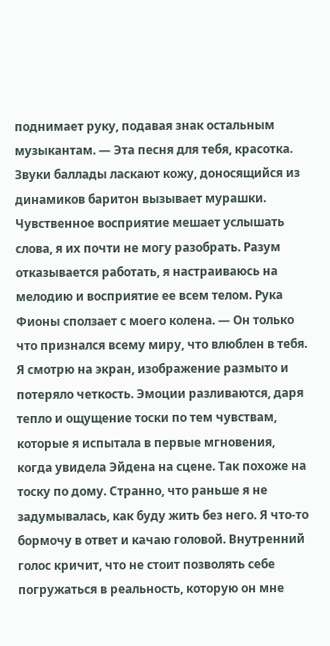поднимает руку, подавая знак остальным музыкантам. — Эта песня для тебя, красотка. Звуки баллады ласкают кожу, доносящийся из динамиков баритон вызывает мурашки. Чувственное восприятие мешает услышать слова, я их почти не могу разобрать. Разум отказывается работать, я настраиваюсь на мелодию и восприятие ее всем телом. Рука Фионы сползает с моего колена. — Он только что признался всему миру, что влюблен в тебя. Я смотрю на экран, изображение размыто и потеряло четкость. Эмоции разливаются, даря тепло и ощущение тоски по тем чувствам, которые я испытала в первые мгновения, когда увидела Эйдена на сцене. Так похоже на тоску по дому. Странно, что раньше я не задумывалась, как буду жить без него. Я что-то бормочу в ответ и качаю головой. Внутренний голос кричит, что не стоит позволять себе погружаться в реальность, которую он мне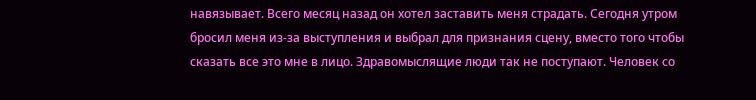навязывает. Всего месяц назад он хотел заставить меня страдать. Сегодня утром бросил меня из-за выступления и выбрал для признания сцену, вместо того чтобы сказать все это мне в лицо. Здравомыслящие люди так не поступают. Человек со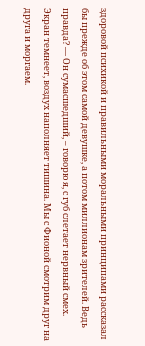здоровой психикой и правильными моральными принципами рассказал бы прежде об этом самой девушке, а потом миллионам зрителей. Ведь правда? — Он сумасшедший, – говорю я, с губ слетает нервный смех. Экран темнеет, воздух наполняет тишина. Мы с Фионой смотрим друг на друга и моргаем.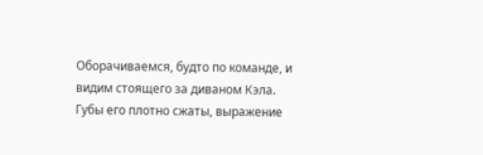Оборачиваемся, будто по команде, и видим стоящего за диваном Кэла. Губы его плотно сжаты, выражение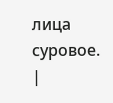лица суровое. |